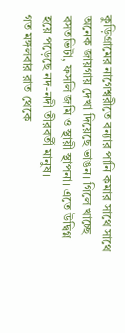কুড়িগ্রামের নাগেশ্বরীতে বন্যার পানি কমার সাথে সাথে অনেক জায়গায় দেখা দিয়েছে ভাঙন। গিলে খাচ্ছে বসতভিটা, ফসলি জমি ও স্থায়ী স্থাপনা। এতে উদ্বিগ্ন হয়ে পড়েছে নদ-নদী তীরবর্তী মানুষ।
গত মঙ্গলবার রাত থেকে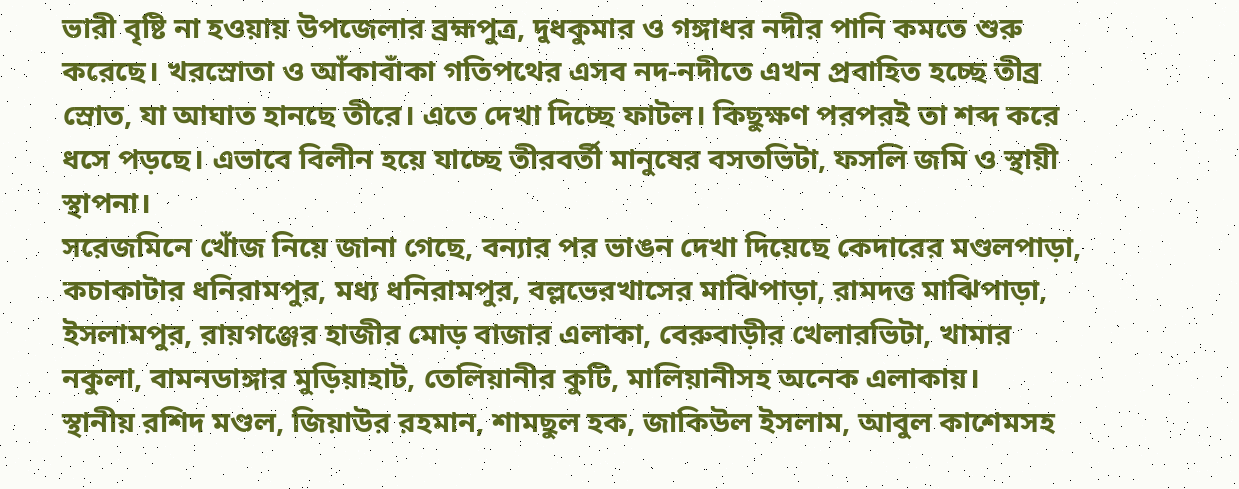ভারী বৃষ্টি না হওয়ায় উপজেলার ব্রহ্মপুত্র, দুধকুমার ও গঙ্গাধর নদীর পানি কমতে শুরু করেছে। খরস্রোতা ও আঁকাবাঁকা গতিপথের এসব নদ-নদীতে এখন প্রবাহিত হচ্ছে তীব্র স্রোত, যা আঘাত হানছে তীরে। এতে দেখা দিচ্ছে ফাটল। কিছুক্ষণ পরপরই তা শব্দ করে ধসে পড়ছে। এভাবে বিলীন হয়ে যাচ্ছে তীরবর্তী মানুষের বসতভিটা, ফসলি জমি ও স্থায়ী স্থাপনা।
সরেজমিনে খোঁজ নিয়ে জানা গেছে, বন্যার পর ভাঙন দেখা দিয়েছে কেদারের মণ্ডলপাড়া, কচাকাটার ধনিরামপুর, মধ্য ধনিরামপুর, বল্লভেরখাসের মাঝিপাড়া, রামদত্ত মাঝিপাড়া, ইসলামপুর, রায়গঞ্জের হাজীর মোড় বাজার এলাকা, বেরুবাড়ীর খেলারভিটা, খামার নকুলা, বামনডাঙ্গার মুড়িয়াহাট, তেলিয়ানীর কুটি, মালিয়ানীসহ অনেক এলাকায়।
স্থানীয় রশিদ মণ্ডল, জিয়াউর রহমান, শামছুল হক, জাকিউল ইসলাম, আবুল কাশেমসহ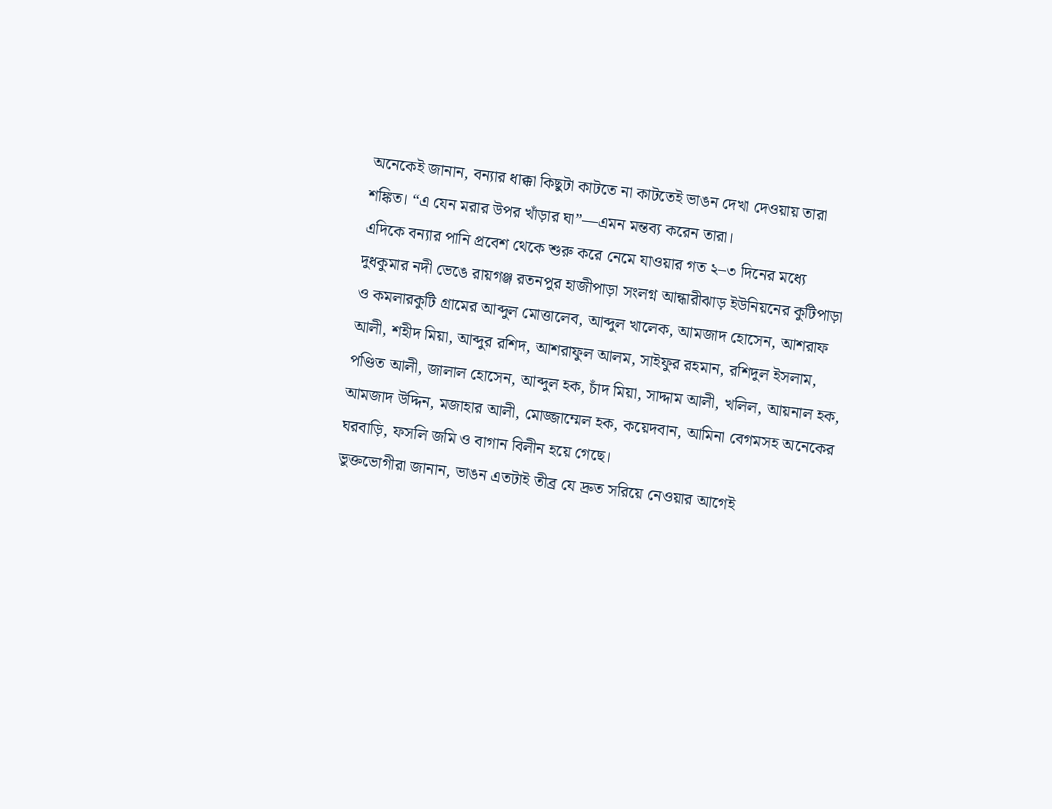অনেকেই জানান, বন্যার ধাক্কা কিছুটা কাটতে না কাটতেই ভাঙন দেখা দেওয়ায় তারা শঙ্কিত। “এ যেন মরার উপর খাঁড়ার ঘা”—এমন মন্তব্য করেন তারা।
এদিকে বন্যার পানি প্রবেশ থেকে শুরু করে নেমে যাওয়ার গত ২–৩ দিনের মধ্যে দুধকুমার নদী ভেঙে রায়গঞ্জ রতনপুর হাজীপাড়া সংলগ্ন আন্ধারীঝাড় ইউনিয়নের কুটিপাড়া ও কমলারকুটি গ্রামের আব্দুল মোত্তালেব, আব্দুল খালেক, আমজাদ হোসেন, আশরাফ আলী, শহীদ মিয়া, আব্দুর রশিদ, আশরাফুল আলম, সাইফুর রহমান, রশিদুল ইসলাম, পণ্ডিত আলী, জালাল হোসেন, আব্দুল হক, চাঁদ মিয়া, সাদ্দাম আলী, খলিল, আয়নাল হক, আমজাদ উদ্দিন, মজাহার আলী, মোজ্জাম্মেল হক, কয়েদবান, আমিনা বেগমসহ অনেকের ঘরবাড়ি, ফসলি জমি ও বাগান বিলীন হয়ে গেছে।
ভুক্তভোগীরা জানান, ভাঙন এতটাই তীব্র যে দ্রুত সরিয়ে নেওয়ার আগেই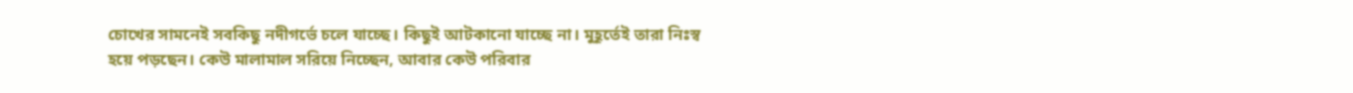চোখের সামনেই সবকিছু নদীগর্ভে চলে যাচ্ছে। কিছুই আটকানো যাচ্ছে না। মুহূর্তেই তারা নিঃস্ব হয়ে পড়ছেন। কেউ মালামাল সরিয়ে নিচ্ছেন, আবার কেউ পরিবার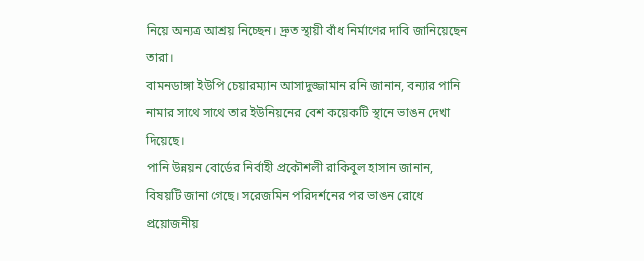নিয়ে অন্যত্র আশ্রয় নিচ্ছেন। দ্রুত স্থায়ী বাঁধ নির্মাণের দাবি জানিয়েছেন তারা।
বামনডাঙ্গা ইউপি চেয়ারম্যান আসাদুজ্জামান রনি জানান, বন্যার পানি নামার সাথে সাথে তার ইউনিয়নের বেশ কয়েকটি স্থানে ভাঙন দেখা দিয়েছে।
পানি উন্নয়ন বোর্ডের নির্বাহী প্রকৌশলী রাকিবুল হাসান জানান, বিষয়টি জানা গেছে। সরেজমিন পরিদর্শনের পর ভাঙন রোধে প্রয়োজনীয়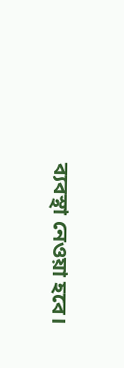ব্যবস্থা নেওয়া হবে।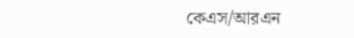কেএস/আরএন